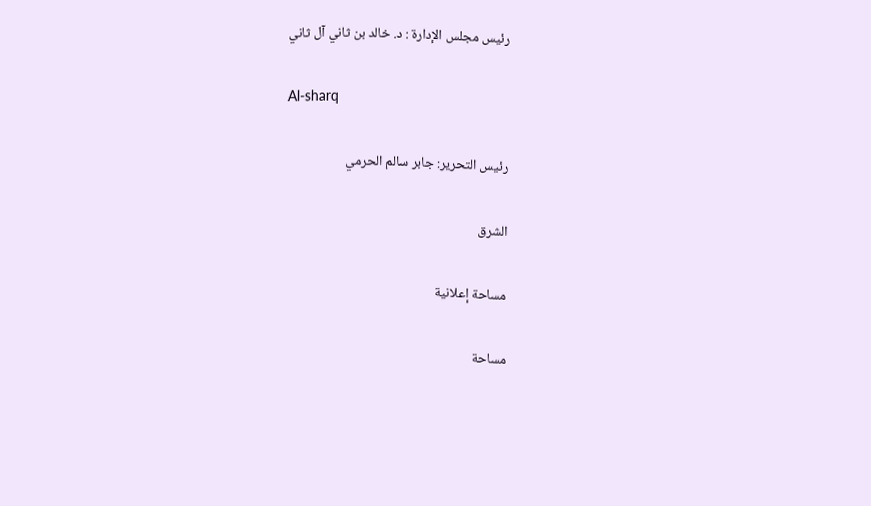رئيس مجلس الإدارة : د. خالد بن ثاني آل ثاني

Al-sharq

رئيس التحرير: جابر سالم الحرمي

الشرق

مساحة إعلانية

مساحة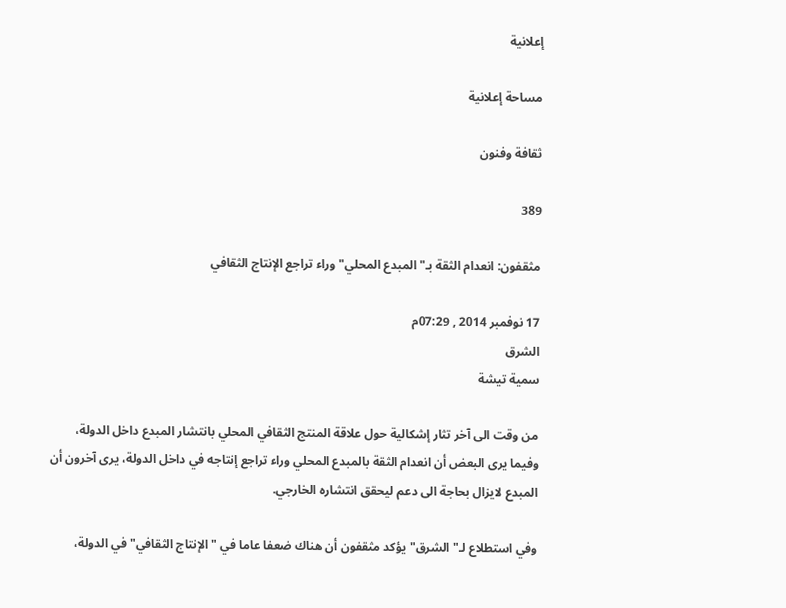إعلانية

مساحة إعلانية

ثقافة وفنون

389

مثقفون: انعدام الثقة بـ"المبدع المحلي" وراء تراجع الإنتاج الثقافي

17 نوفمبر 2014 , 07:29م
الشرق
سمية تيشة

من وقت الى آخر تثار إشكالية حول علاقة المنتج الثقافي المحلي بانتشار المبدع داخل الدولة، وفيما يرى البعض أن انعدام الثقة بالمبدع المحلي وراء تراجع إنتاجه في داخل الدولة، يرى آخرون أن المبدع لايزال بحاجة الى دعم ليحقق انتشاره الخارجي.

وفي استطلاع لـ"الشرق" يؤكد مثقفون أن هناك ضعفا عاما في "الإنتاج الثقافي" في الدولة،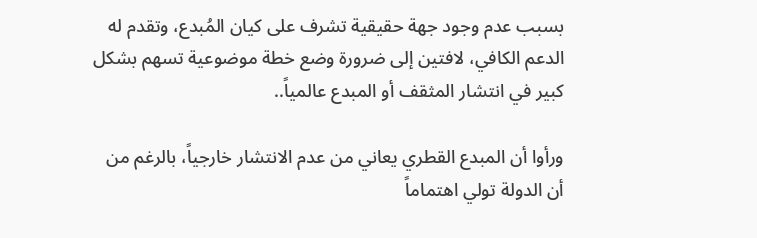بسبب عدم وجود جهة حقيقية تشرف على كيان المُبدع، وتقدم له الدعم الكافي، لافتين إلى ضرورة وضع خطة موضوعية تسهم بشكل كبير في انتشار المثقف أو المبدع عالمياً..

ورأوا أن المبدع القطري يعاني من عدم الانتشار خارجياً، بالرغم من أن الدولة تولي اهتماماً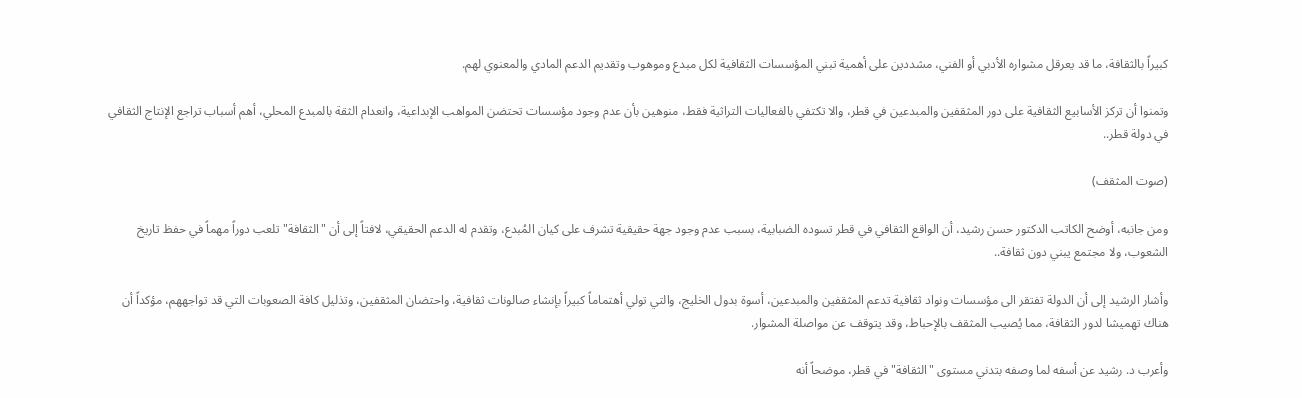كبيراً بالثقافة، ما قد يعرقل مشواره الأدبي أو الفني، مشددين على أهمية تبني المؤسسات الثقافية لكل مبدع وموهوب وتقديم الدعم المادي والمعنوي لهم.

وتمنوا أن تركز الأسابيع الثقافية على دور المثقفين والمبدعين في قطر، والا تكتفي بالفعاليات التراثية فقط، منوهين بأن عدم وجود مؤسسات تحتضن المواهب الإبداعية، وانعدام الثقة بالمبدع المحلي، أهم أسباب تراجع الإنتاج الثقافي في دولة قطر..

(صوت المثقف)

ومن جانبه، أوضح الكاتب الدكتور حسن رشيد، أن الواقع الثقافي في قطر تسوده الضبابية، بسبب عدم وجود جهة حقيقية تشرف على كيان المُبدع، وتقدم له الدعم الحقيقي، لافتاً إلى أن "الثقافة" تلعب دوراً مهماً في حفظ تاريخ الشعوب، ولا مجتمع يبني دون ثقافة..

وأشار الرشيد إلى أن الدولة تفتقر الى مؤسسات ونواد ثقافية تدعم المثقفين والمبدعين، أسوة بدول الخليج، والتي تولي أهتماماً كبيراً بإنشاء صالونات ثقافية، واحتضان المثقفين، وتذليل كافة الصعوبات التي قد تواجههم، مؤكداً أن هناك تهميشا لدور الثقافة، مما يُصيب المثقف بالإحباط، وقد يتوقف عن مواصلة المشوار.

وأعرب د. رشيد عن أسفه لما وصفه بتدني مستوى "الثقافة" في قطر، موضحاً أنه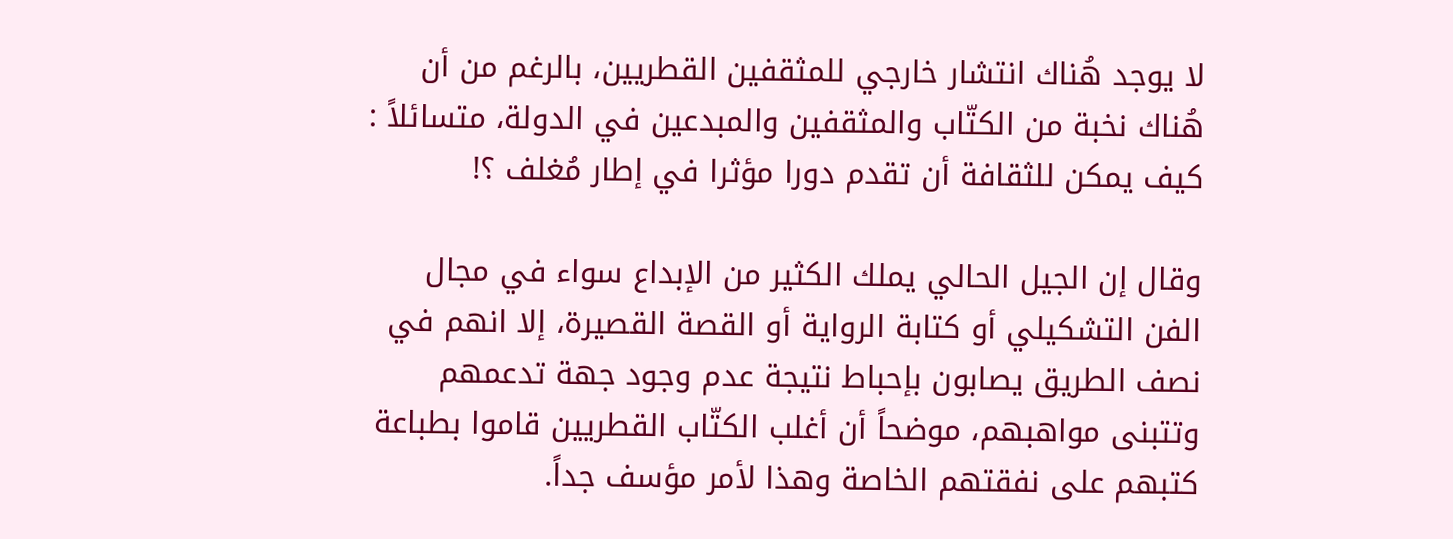لا يوجد هُناك انتشار خارجي للمثقفين القطريين، بالرغم من أن هُناك نخبة من الكتّاب والمثقفين والمبدعين في الدولة، متسائلاً : كيف يمكن للثقافة أن تقدم دورا مؤثرا في إطار مُغلف ؟!

وقال إن الجيل الحالي يملك الكثير من الإبداع سواء في مجال الفن التشكيلي أو كتابة الرواية أو القصة القصيرة، إلا انهم في نصف الطريق يصابون بإحباط نتيجة عدم وجود جهة تدعمهم وتتبنى مواهبهم، موضحاً أن أغلب الكتّاب القطريين قاموا بطباعة كتبهم على نفقتهم الخاصة وهذا لأمر مؤسف جداً.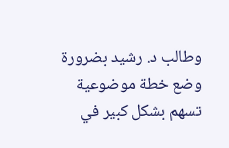وطالب د. رشيد بضرورة وضع خطة موضوعية تسهم بشكل كبير في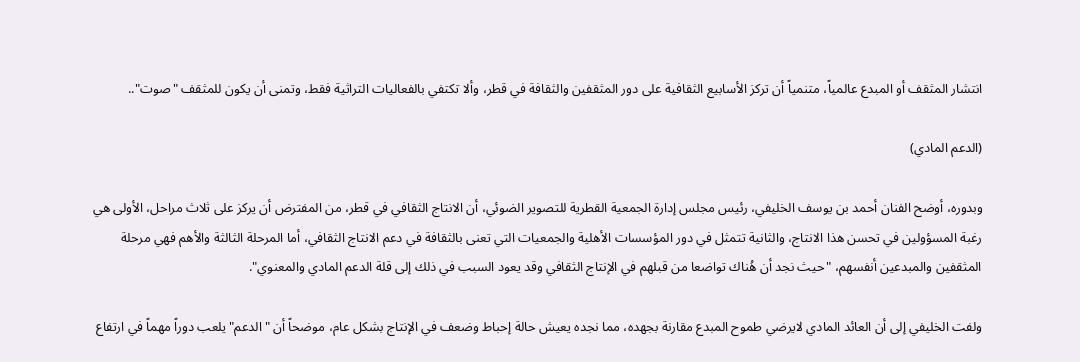انتشار المثقف أو المبدع عالمياً، متنمياً أن تركز الأسابيع الثقافية على دور المثقفين والثقافة في قطر، وألا تكتفي بالفعاليات التراثية فقط، وتمنى أن يكون للمثقف "صوت"..

(الدعم المادي)

وبدوره، أوضح الفنان أحمد بن يوسف الخليفي، رئيس مجلس إدارة الجمعية القطرية للتصوير الضوئي، أن الانتاج الثقافي في قطر، من المفترض أن يركز على ثلاث مراحل، الأولى هي رغبة المسؤولين في تحسن هذا الانتاج، والثانية تتمثل في دور المؤسسات الأهلية والجمعيات التي تعنى بالثقافة في دعم الانتاج الثقافي، أما المرحلة الثالثة والأهم فهي مرحلة المثقفين والمبدعين أنفسهم، "حيث نجد أن هُناك تواضعا من قبلهم في الإنتاج الثقافي وقد يعود السبب في ذلك إلى قلة الدعم المادي والمعنوي".

ولفت الخليفي إلى أن العائد المادي لايرضي طموح المبدع مقارنة بجهده، مما نجده يعيش حالة إحباط وضعف في الإنتاج بشكل عام، موضحاً أن "الدعم" يلعب دوراً مهماً في ارتفاع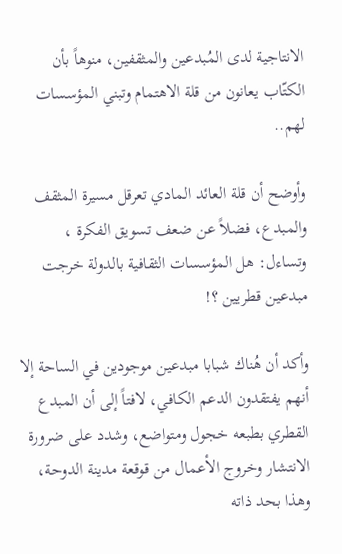الانتاجية لدى المُبدعين والمثقفين، منوهاً بأن الكتّاب يعانون من قلة الاهتمام وتبني المؤسسات لهم..

وأوضح أن قلة العائد المادي تعرقل مسيرة المثقف والمبدع، فضلاً عن ضعف تسويق الفكرة ، وتساءل: هل المؤسسات الثقافية بالدولة خرجت مبدعين قطريين ؟!

وأكد أن هُناك شبابا مبدعين موجودين في الساحة إلا أنهم يفتقدون الدعم الكافي، لافتاً إلى أن المبدع القطري بطبعه خجول ومتواضع، وشدد على ضرورة الانتشار وخروج الأعمال من قوقعة مدينة الدوحة، وهذا بحد ذاته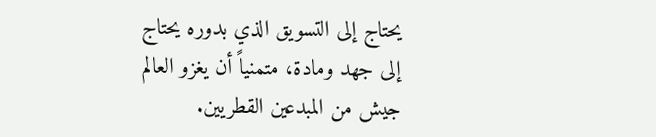يحتاج إلى التسويق الذي بدوره يحتاج إلى جهد ومادة، متمنياً أن يغزو العالم جيش من المبدعين القطريين.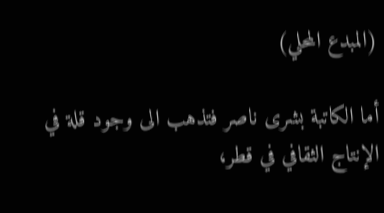(المبدع المحلي)

أما الكاتبة بشرى ناصر فتذهب الى وجود قلة في الإنتاج الثقافي في قطر،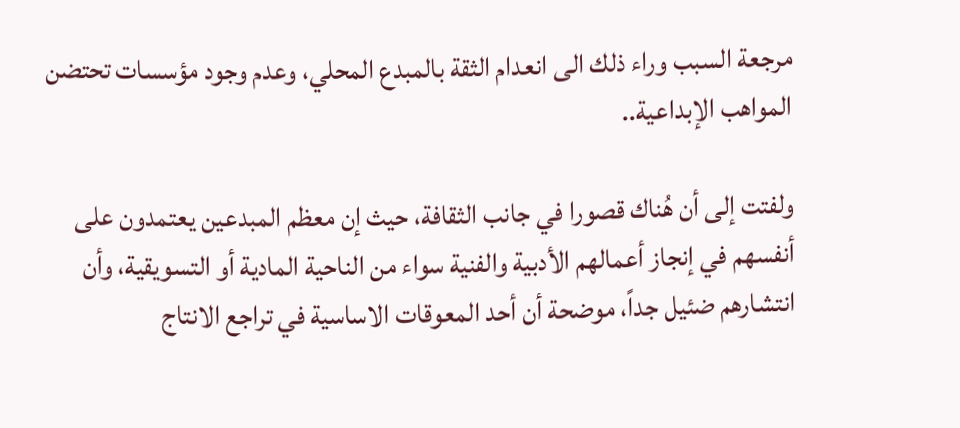مرجعة السبب وراء ذلك الى انعدام الثقة بالمبدع المحلي، وعدم وجود مؤسسات تحتضن المواهب الإبداعية..

ولفتت إلى أن هُناك قصورا في جانب الثقافة، حيث إن معظم المبدعين يعتمدون على أنفسهم في إنجاز أعمالهم الأدبية والفنية سواء من الناحية المادية أو التسويقية، وأن انتشارهم ضئيل جداً، موضحة أن أحد المعوقات الاساسية في تراجع الانتاج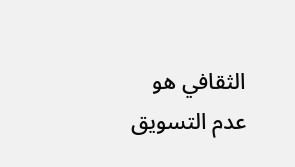الثقافي هو عدم التسويق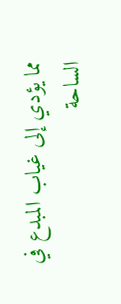مما يؤدي إلى غياب المبدع في الساحة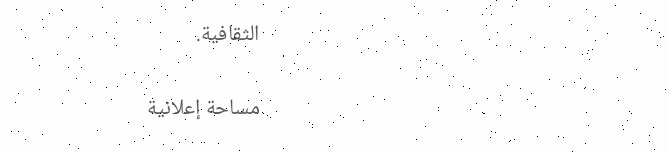الثقافية.

مساحة إعلانية